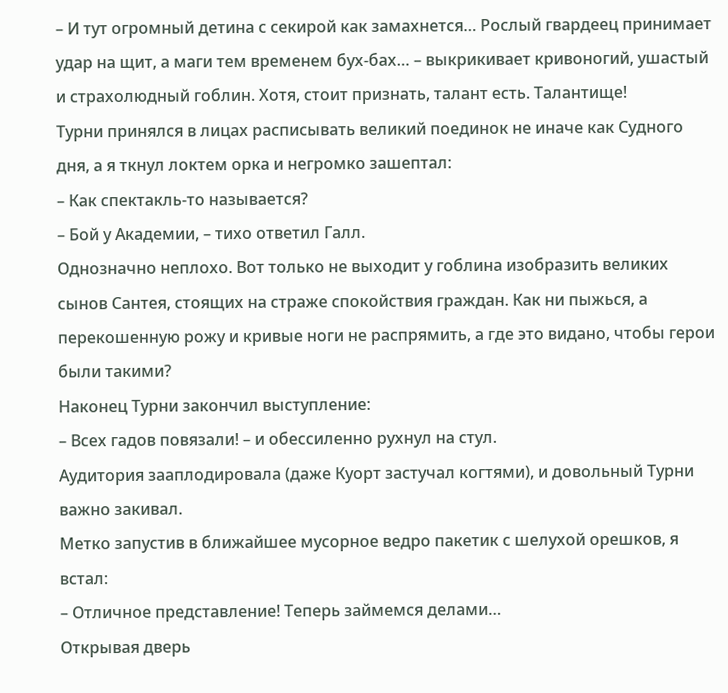– И тут огромный детина с секирой как замахнется… Рослый гвардеец принимает удар на щит, а маги тем временем бух-бах… – выкрикивает кривоногий, ушастый и страхолюдный гоблин. Хотя, стоит признать, талант есть. Талантище!
Турни принялся в лицах расписывать великий поединок не иначе как Судного дня, а я ткнул локтем орка и негромко зашептал:
– Как спектакль-то называется?
– Бой у Академии, – тихо ответил Галл.
Однозначно неплохо. Вот только не выходит у гоблина изобразить великих сынов Сантея, стоящих на страже спокойствия граждан. Как ни пыжься, а перекошенную рожу и кривые ноги не распрямить, а где это видано, чтобы герои были такими?
Наконец Турни закончил выступление:
– Всех гадов повязали! – и обессиленно рухнул на стул.
Аудитория зааплодировала (даже Куорт застучал когтями), и довольный Турни важно закивал.
Метко запустив в ближайшее мусорное ведро пакетик с шелухой орешков, я встал:
– Отличное представление! Теперь займемся делами…
Открывая дверь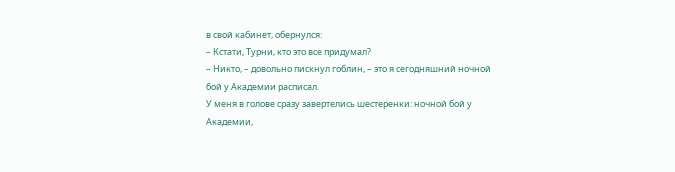в свой кабинет, обернулся:
– Кстати, Турни, кто это все придумал?
– Никто, – довольно пискнул гоблин, – это я сегодняшний ночной бой у Академии расписал.
У меня в голове сразу завертелись шестеренки: ночной бой у Академии,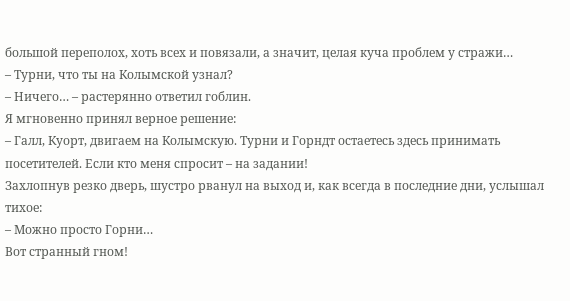большой переполох, хоть всех и повязали, а значит, целая куча проблем у стражи…
– Турни, что ты на Колымской узнал?
– Ничего… – растерянно ответил гоблин.
Я мгновенно принял верное решение:
– Галл, Куорт, двигаем на Колымскую. Турни и Горндт остаетесь здесь принимать посетителей. Если кто меня спросит – на задании!
Захлопнув резко дверь, шустро рванул на выход и, как всегда в последние дни, услышал тихое:
– Можно просто Горни…
Вот странный гном!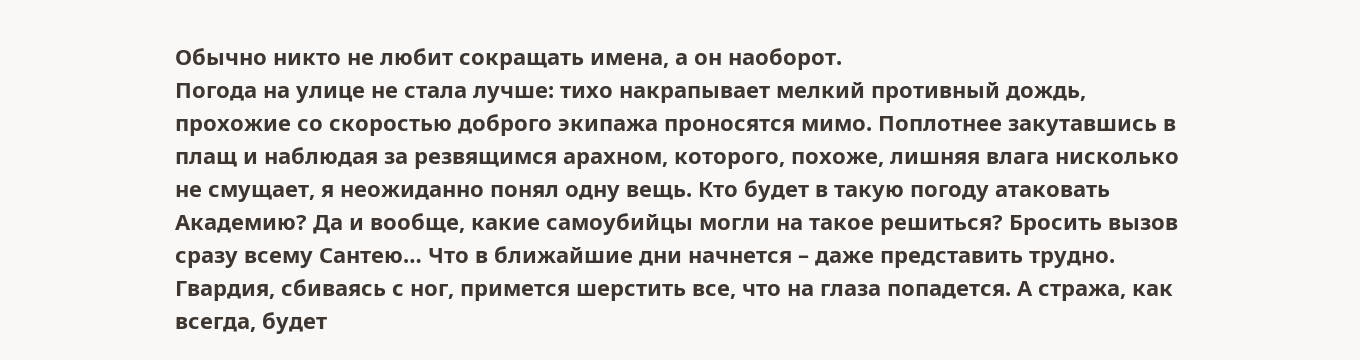Обычно никто не любит сокращать имена, а он наоборот.
Погода на улице не стала лучше: тихо накрапывает мелкий противный дождь, прохожие со скоростью доброго экипажа проносятся мимо. Поплотнее закутавшись в плащ и наблюдая за резвящимся арахном, которого, похоже, лишняя влага нисколько не смущает, я неожиданно понял одну вещь. Кто будет в такую погоду атаковать Академию? Да и вообще, какие самоубийцы могли на такое решиться? Бросить вызов сразу всему Сантею… Что в ближайшие дни начнется – даже представить трудно. Гвардия, сбиваясь с ног, примется шерстить все, что на глаза попадется. А стража, как всегда, будет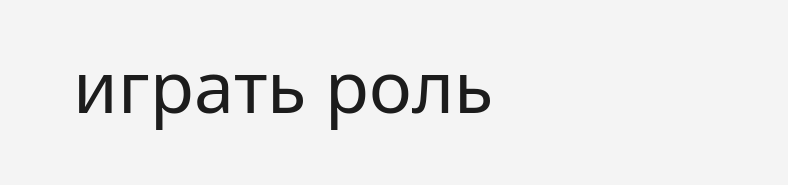играть роль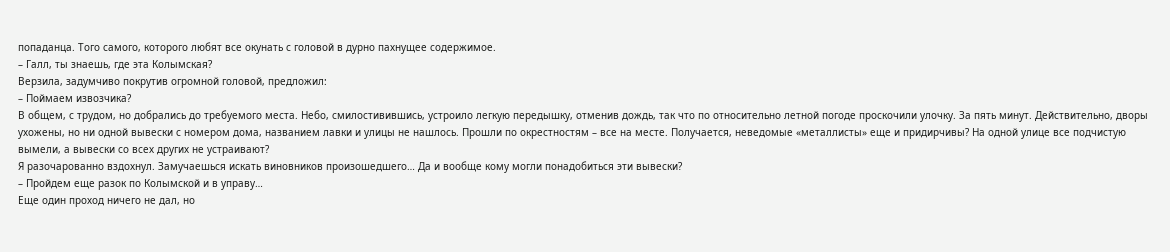попаданца. Того самого, которого любят все окунать с головой в дурно пахнущее содержимое.
– Галл, ты знаешь, где эта Колымская?
Верзила, задумчиво покрутив огромной головой, предложил:
– Поймаем извозчика?
В общем, с трудом, но добрались до требуемого места. Небо, смилостивившись, устроило легкую передышку, отменив дождь, так что по относительно летной погоде проскочили улочку. За пять минут. Действительно, дворы ухожены, но ни одной вывески с номером дома, названием лавки и улицы не нашлось. Прошли по окрестностям – все на месте. Получается, неведомые «металлисты» еще и придирчивы? На одной улице все подчистую вымели, а вывески со всех других не устраивают?
Я разочарованно вздохнул. Замучаешься искать виновников произошедшего… Да и вообще кому могли понадобиться эти вывески?
– Пройдем еще разок по Колымской и в управу…
Еще один проход ничего не дал, но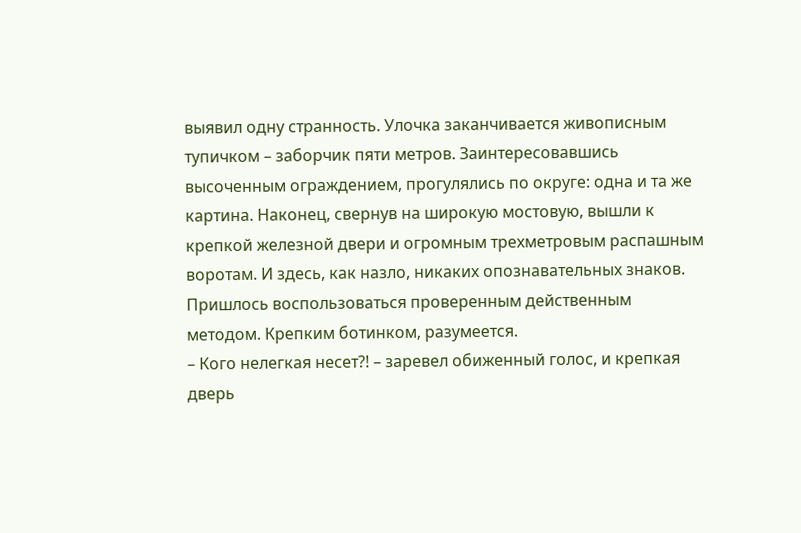выявил одну странность. Улочка заканчивается живописным тупичком – заборчик пяти метров. Заинтересовавшись высоченным ограждением, прогулялись по округе: одна и та же картина. Наконец, свернув на широкую мостовую, вышли к крепкой железной двери и огромным трехметровым распашным воротам. И здесь, как назло, никаких опознавательных знаков. Пришлось воспользоваться проверенным действенным методом. Крепким ботинком, разумеется.
– Кого нелегкая несет?! – заревел обиженный голос, и крепкая дверь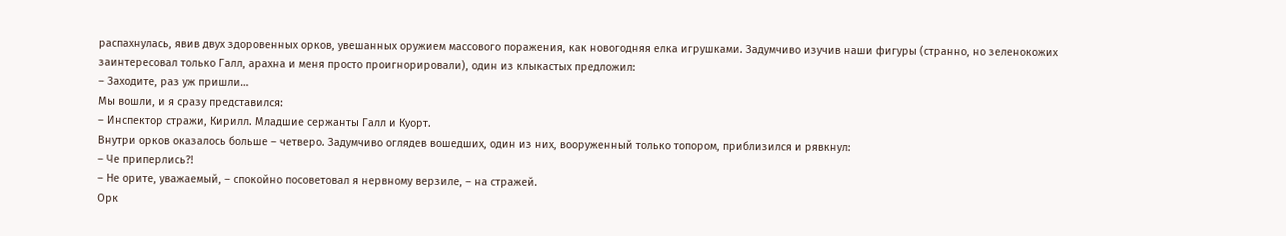распахнулась, явив двух здоровенных орков, увешанных оружием массового поражения, как новогодняя елка игрушками. Задумчиво изучив наши фигуры (странно, но зеленокожих заинтересовал только Галл, арахна и меня просто проигнорировали), один из клыкастых предложил:
– Заходите, раз уж пришли…
Мы вошли, и я сразу представился:
– Инспектор стражи, Кирилл. Младшие сержанты Галл и Куорт.
Внутри орков оказалось больше – четверо. Задумчиво оглядев вошедших, один из них, вооруженный только топором, приблизился и рявкнул:
– Че приперлись?!
– Не орите, уважаемый, – спокойно посоветовал я нервному верзиле, – на стражей.
Орк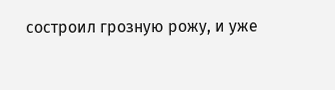состроил грозную рожу, и уже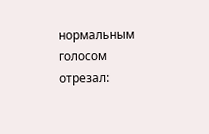нормальным голосом отрезал: